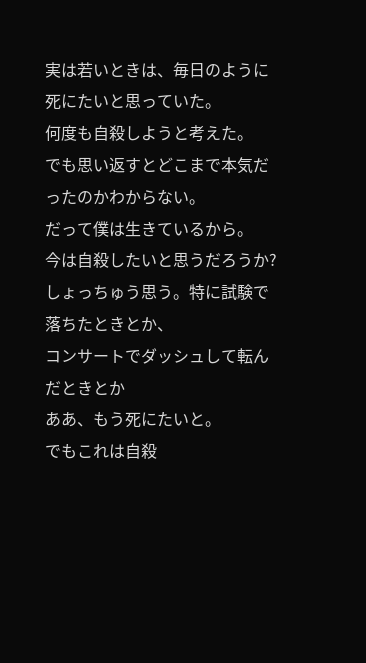実は若いときは、毎日のように死にたいと思っていた。
何度も自殺しようと考えた。
でも思い返すとどこまで本気だったのかわからない。
だって僕は生きているから。
今は自殺したいと思うだろうか?
しょっちゅう思う。特に試験で落ちたときとか、
コンサートでダッシュして転んだときとか
ああ、もう死にたいと。
でもこれは自殺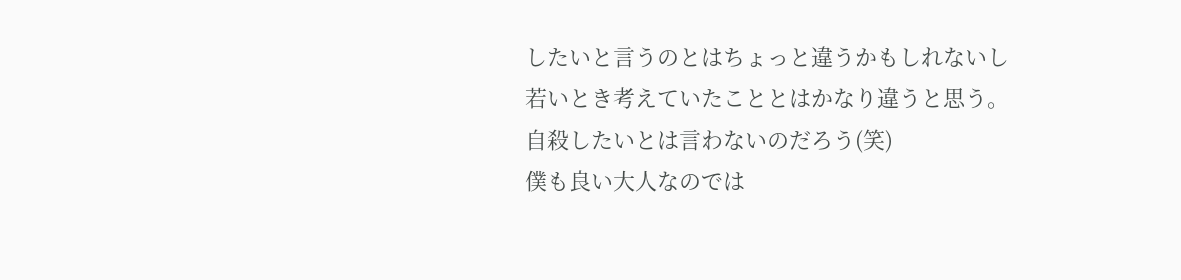したいと言うのとはちょっと違うかもしれないし
若いとき考えていたこととはかなり違うと思う。
自殺したいとは言わないのだろう(笑)
僕も良い大人なのでは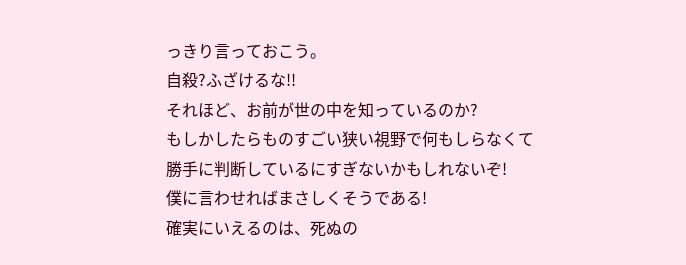っきり言っておこう。
自殺?ふざけるな!!
それほど、お前が世の中を知っているのか?
もしかしたらものすごい狭い視野で何もしらなくて
勝手に判断しているにすぎないかもしれないぞ!
僕に言わせればまさしくそうである!
確実にいえるのは、死ぬの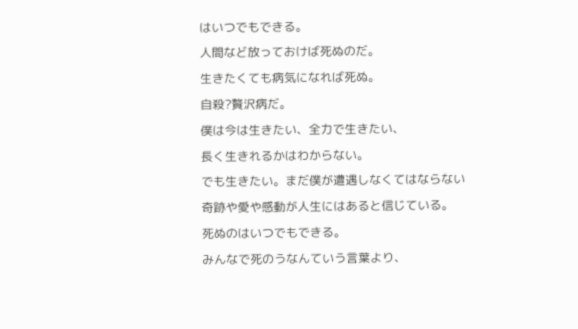はいつでもできる。
人間など放っておけば死ぬのだ。
生きたくても病気になれば死ぬ。
自殺?贅沢病だ。
僕は今は生きたい、全力で生きたい、
長く生きれるかはわからない。
でも生きたい。まだ僕が遭遇しなくてはならない
奇跡や愛や感動が人生にはあると信じている。
死ぬのはいつでもできる。
みんなで死のうなんていう言葉より、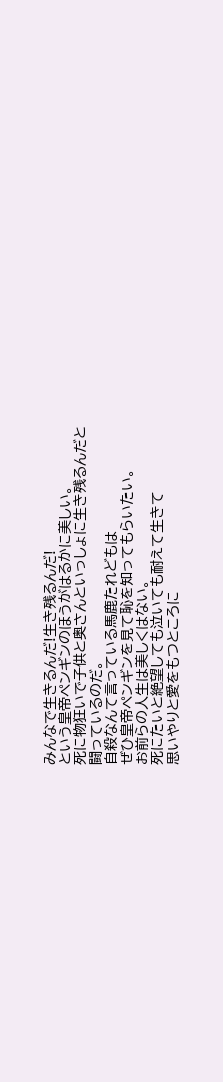みんなで生きるんだ!生き残るんだ!
という皇帝ペンギンのほうがはるかに美しい。
死に物狂いで子供と奥さんといっしょに生き残るんだと
闘っているのだ。
自殺なんて言っている馬鹿たれどもは
ぜひ皇帝ペンギンを見て恥を知ってもらいたい。
お前らの人生は美しくはない。
死にたいと絶望しても泣いても耐えて生きて
思いやりと愛をもつところに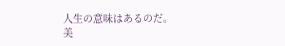人生の意味はあるのだ。
美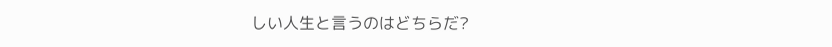しい人生と言うのはどちらだ?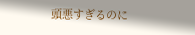頭悪すぎるのに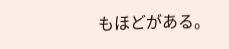もほどがある。